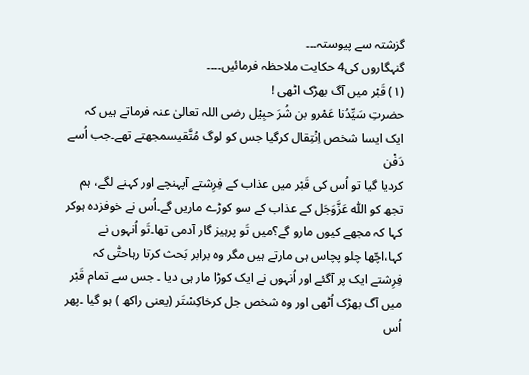گزشتہ سے پیوستہ۔۔۔
گنہگاروں کی4 حکایت ملاحظہ فرمائیں۔۔۔۔
(١) قَبْر میں آگ بھڑک اٹھی !
حضرتِ سَیِّدُنا عَمْرو بن شُرَ حبِیْل رضی اللہ تعالیٰ عنہ فرماتے ہیں کہ
ایک ایسا شخص اِنْتِقال کرگیا جس کو لوگ مُتَّقیسمجھتے تھے۔جب اُسے دَفْن
کردیا گیا تو اُس کی قَبْر میں عذاب کے فِرِشتے آپہنچے اور کہنے لگے، ہم
تجھ کو اللّٰہ عَزَّوَجَل کے عذاب کے سو کوڑے ماریں گے۔اُس نے خوفزدہ ہوکر
کہا کہ مجھے کیوں مارو گے؟میں تَو پرہیز گار آدمی تھا۔تَو اُنہوں نے
کہا،اچّھا چلو پچاس ہی مارتے ہیں مگر وہ برابر بَحث کرتا رہاحتّٰی کہ
فِرِشتے ایک پر آگئے اور اُنہوں نے ایک کوڑا مار ہی دیا ۔ جس سے تمام قَبْر
میں آگ بھڑک اُٹھی اور وہ شخص جل کرخاکِسْتَر (یعنی راکھ ) ہو گیا ۔پھر اُس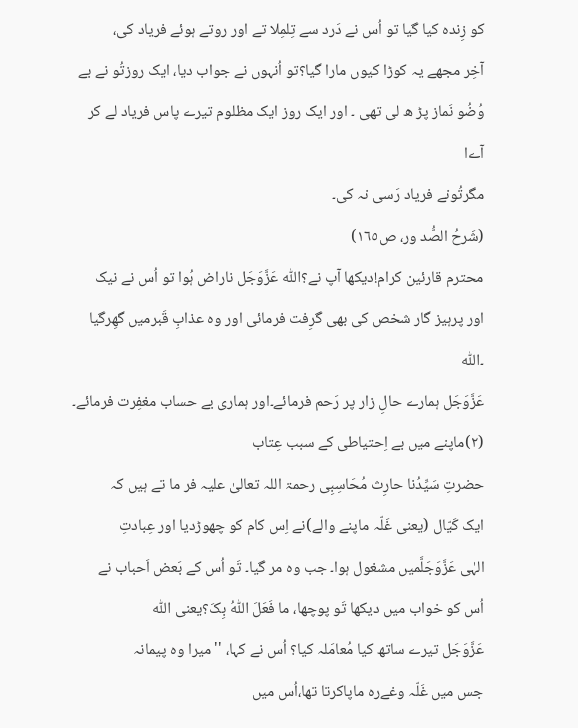کو زِندہ کیا گیا تو اُس نے دَرد سے تِلمِلا تے اور روتے ہوئے فریاد کی،
آخِر مجھے یہ کوڑا کیوں مارا گیا؟تو اُنہوں نے جواب دیا، ایک روزتُو نے بے
وُضُو نَماز پڑ ھ لی تھی ۔ اور ایک روز ایک مظلوم تیرے پاس فریاد لے کر آےا
مگرتُونے فریاد رَسی نہ کی۔
(شَرحُ الصُّد ور، ص١٦٥)
محترم قارئین کرام!دیکھا آپ نے؟اللّٰہ عَزَّوَجَل ناراض ہُوا تو اُس نے نیک
اور پرہیز گار شخص کی بھی گرِفت فرمائی اور وہ عذابِ قَبرمیں گھِرگیا ۔اللّٰہ
عَزَّوَجَل ہمارے حالِ زار پر رَحم فرمائے۔اور ہماری بے حساب مغفِرت فرمائے۔
(٢)ماپنے میں بے اِحتیاطی کے سبب عِتاب
حضرتِ سَیِّدُنا حارِث مُحَاسِبِی رحمۃ اللہ تعالیٰ علیہ فر ما تے ہیں کہ
ایک کَیّال (یعنی غَلّہ ماپنے والے)نے اِس کام کو چھوڑدیا اور عِبادتِ
الہٰی عَزَّوَجَلَّمیں مشغول ہوا۔ جب وہ مر گیا۔ تَو اُس کے بَعض اَحباب نے
اُس کو خواب میں دیکھا تَو پوچھا، ما فَعَلَ اللّٰہُ بِکَ؟یعنی اللّٰہ
عَزَّوَجَل تیرے ساتھ کیا مُعامَلہ کیا؟ اُس نے کہا، ''میرا وہ پیمانہ
جس میں غَلّہ وغےرہ ماپاکرتا تھا،اُس میں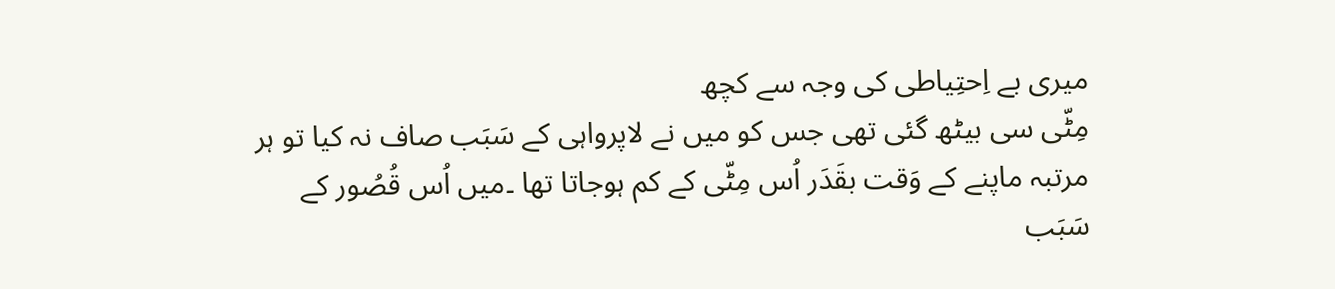میری بے اِحتِیاطی کی وجہ سے کچھ
مِٹّی سی بیٹھ گئی تھی جس کو میں نے لاپرواہی کے سَبَب صاف نہ کیا تو ہر
مرتبہ ماپنے کے وَقت بقَدَر اُس مِٹّی کے کم ہوجاتا تھا ۔میں اُس قُصُور کے
سَبَب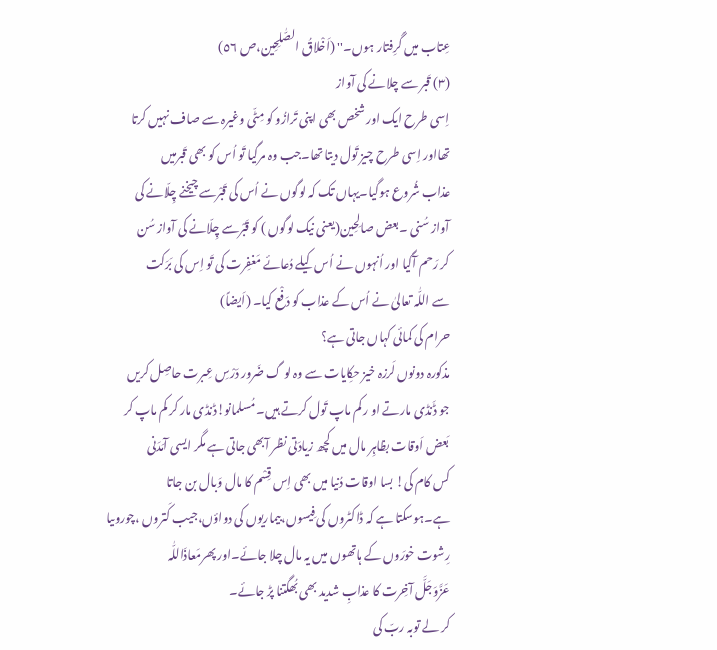عِتاب میں گَرِفتار ہوں۔'' (اَخْلاقُ الصّٰلِحِین،ص ٥٦)
(٣) قَبر سے چلانے کی آواز
اِسی طرح ایک اور شخص بھی اپنی تَرازُو کو مِٹّی وغیرہ سے صاف نہیں کرتا
تھااور اِسی طرح چیز تَول دیتا تھا۔جب وہ مرگیا تَو اُس کو بھی قَبرمیں
عذاب شُروع ہوگیا۔یہاں تک کہ لوگوں نے اُس کی قَبْرسے چیخنے چِلّانے کی
آواز سُنی ۔بعض صالِحِین(یعنی نیک لوگوں ) کو قَبْرسے چِلّانے کی آواز سُن
کر رَحم آگیا اور اُنہوں نے اُس کیلے دُعائے مَغفِرت کی تَو اِس کی بَرَکت
سے اللّٰہ تعالیٰ نے اُس کے عذاب کو دَفْع کیا۔ (اَیضاً)
حرام کی کمائی کہاں جاتی ہے؟
مذکورہ دونوں لَرزہ خیز حکِایات سے وہ لو گ ضَرور دَرْسِ عِبرت حاصِل کریں
جو ڈَنڈی مارتے او ر کم ماپ تَول کرتے ہیں۔ مُسلمانو!ڈنڈی مار کر کم ماپ کر
بَعض اَوقات بظاہِر مال میں کچھ زیادَتی نظر آبھی جاتی ہے مگر ایسی آمَدَنی
کس کام کی! بسا اوقات دُنیا میں بھی اِس قِسْم کا مال وَبال بن جاتا
ہے۔ہوسکتا ہے کہ ڈاکٹروں کی فِیسوں،بیماریوں کی دواؤں،جیب کَتروں ،چوروںیا
رِشوت خورَوں کے ہاتھوں میں یہ مال چلا جائے۔اور پھرمَعاذَاللّٰہ
عَزَّوَجَلَّ آخِرت کا عذابِ شدید بھی بُھگتنا پڑ جائے۔
کر لے توبہ ربّ کی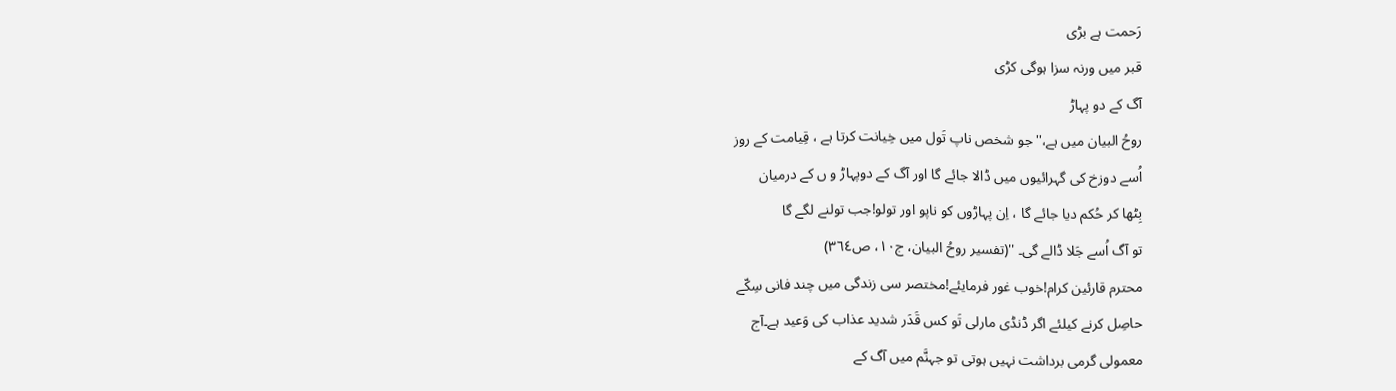رَحمت ہے بڑی
قبر میں ورنہ سزا ہوگی کڑی
آگ کے دو پہاڑ
روحُ البیان میں ہے،''جو شخص ناپ تَول میں خِیانت کرتا ہے ، قِیامت کے روز
اُسے دوزخ کی گہرائیوں میں ڈالا جائے گا اور آگ کے دوپہاڑ و ں کے درمیان
بِٹھا کر حُکم دیا جائے گا ، اِن پہاڑوں کو ناپو اور تولو!جب تولنے لگے گا
تو آگ اُسے جَلا ڈالے گی۔ ''(تفسیر روحُ البیان، ج١٠، ص٣٦٤)
محترم قارئین کرام!خوب غور فرمایئے!مختصر سی زندگی میں چند فانی سِکّے
حاصِل کرنے کیلئے اگر ڈنڈی مارلی تَو کس قَدَر شدید عذاب کی وَعید ہے۔آج
معمولی گرمی برداشت نہیں ہوتی تو جہنَّم میں آگ کے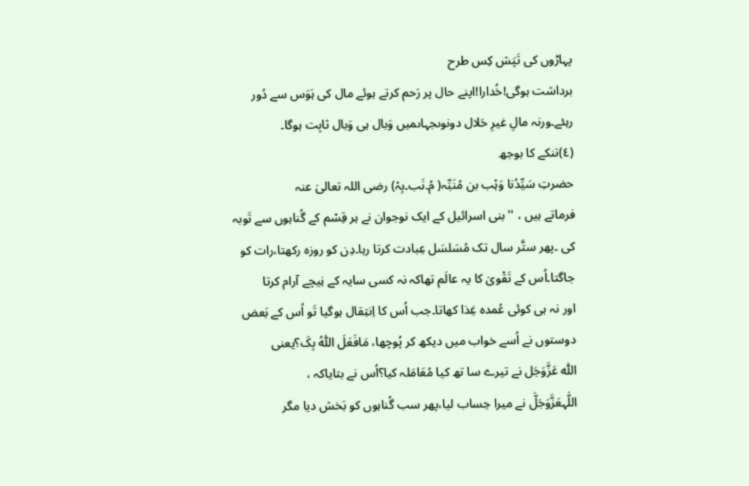پہاڑوں کی تَپَش کِس طرح
برداشت ہوگی!خُدارا!اپنے حال پر رَحم کرتے ہوئے مال کی ہَوَس سے دُور
رہئے۔ورنہ مالِ غیرِ حَلال دونوںجہاںمیں وَبال ہی وَبال ثابِت ہوگا۔
(٤)تنکے کا بوجھ
حضرتِ سَیِّدُنا وَہْب بن مُنَبِّہ( مُ۔نَب۔بِہْ) رضی اللہ تعالیٰ عنہ
فرماتے ہیں ، ''بنی اسرائیل کے ایک نوجوان نے ہر قِسْم کے گُناہوں سے تَوبہ
کی ۔پھر ستَّر سال تک مُسَلسَل عِبادت کرتا رہا۔دِن کو روزہ رکھتا،رات کو
جاگتا۔اُس کے تَقْویٰ کا یہ عالَم تھاکہ نہ کسی سایہ کے نِیچے آرام کرتا
اور نہ ہی کوئی عُمدہ غِذا کھاتا۔جب اُس کا اِنتِقال ہوگیا تَو اُس کے بَعض
دوستوں نے اُسے خواب میں دیکھ کر پُوچھا، مَافَعَلَ اللّٰہُ بِکَ؟یعنی
اللّٰہ عَزَّوَجَل نے تیرے سا تھ کیا مُعَامَلہ کیا؟اُس نے بتایاکہ ،
اللّٰہعَزَّوَجَلَّ نے میرا حِساب لیا،پھر سب گُناہوں کو بَخش دیا مگر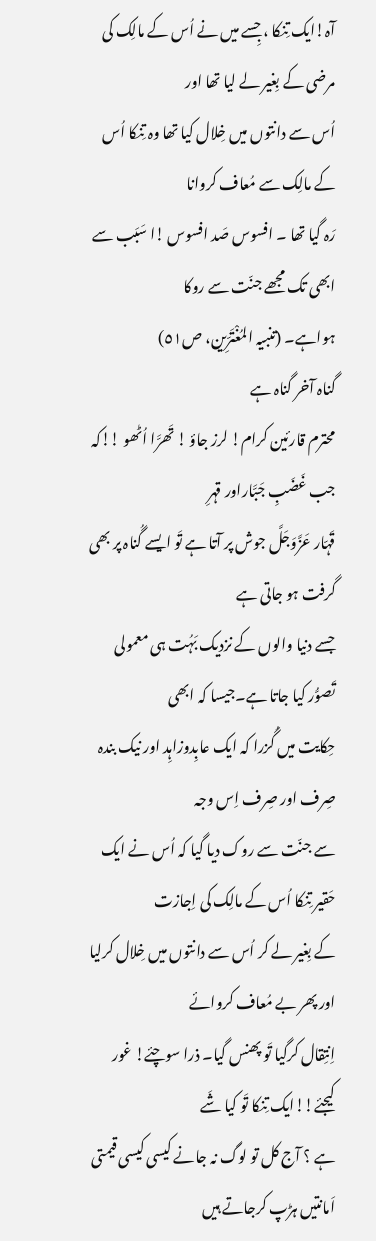آہ!ایک تِنکا ، جِسے میں نے اُس کے مالِک کی مرضی کے بِغیر لے لیا تھا اور
اُس سے دانتوں میں خِلال کیا تھا وہ تِنکا اُس کے مالِک سے مُعاف کروانا
رَہ گیا تھا ۔ افسوس صَد افسوس !ا سَبَب سے ابھی تک مجھے جنّت سے روکا
ہواہے۔ (تنبیہ المُغْتَرِّین، ص٥١)
گناہ آخر گناہ ہے
محترم قارئین کرام! لرز جاؤ ! تَھرَّا اُٹھو !!کہ جب غَضَبِ جَبَّاراور قہرِ
قَہّار عَزَّوَجَلَّ جوش پر آتا ہے تَو ایسے گُناہ پر بھی گرفت ہو جاتی ہے
جسے دنیا والوں کے نزدیک بَہُت ہی معمولی تَصوُّر کیا جاتا ہے۔جیسا کہ ابھی
حِکایت میں گُزرا کہ ایک عابِدوزاہِد اور نیک بندہ صِرف اور صِرف اِس وجہ
سے جنّت سے روک دیا گیا کہ اُس نے ایک حَقیر تِنکا اُس کے مالِک کی اِجازت
کے بِغیر لے کر اُس سے دانتوں میں خِلال کرلیا اور پھر بے مُعاف کروائے
اِنتِقال کرگیا تَو پھنس گیا۔ ذرا سوچئے! غور کیجئے!!ایک تِنکا تَو کیا شَے
ہے ؟ آج کل تو لوگ نہ جانے کیسی کیسی قیمتی اَمانتیں ہڑپ کرجاتے ہیں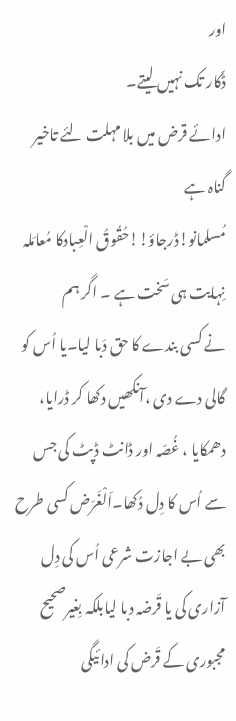اور
ڈَکار تک نہیں لیتے۔
ادائے قرض میں بلا مہلت لئے تاخیر گناہ ہے
مُسلمانو!ڈرجاؤ!!حُقُوقُ الْعِبادکا مُعامَلہ نِہایت ہی سَخت ہے ۔ اگر ہم
نے کسی بندے کا حق دَبا لیا۔یا اُس کو گالی دے دی ،آنکھیں دکھا کر ڈرایا،
دھمکایا ، غُصّہ اور ڈانٹ ڈپٹ کی جس سے اُس کا دِل دُکھا۔اَلْغَرَض کسی طرح
بھی بے اجازت شرعی اُس کی دِل آزاری کی یا قَرضہ دبا لیابلکہ بِغیرصحیح
مجبوری کے قَرض کی ادائیگی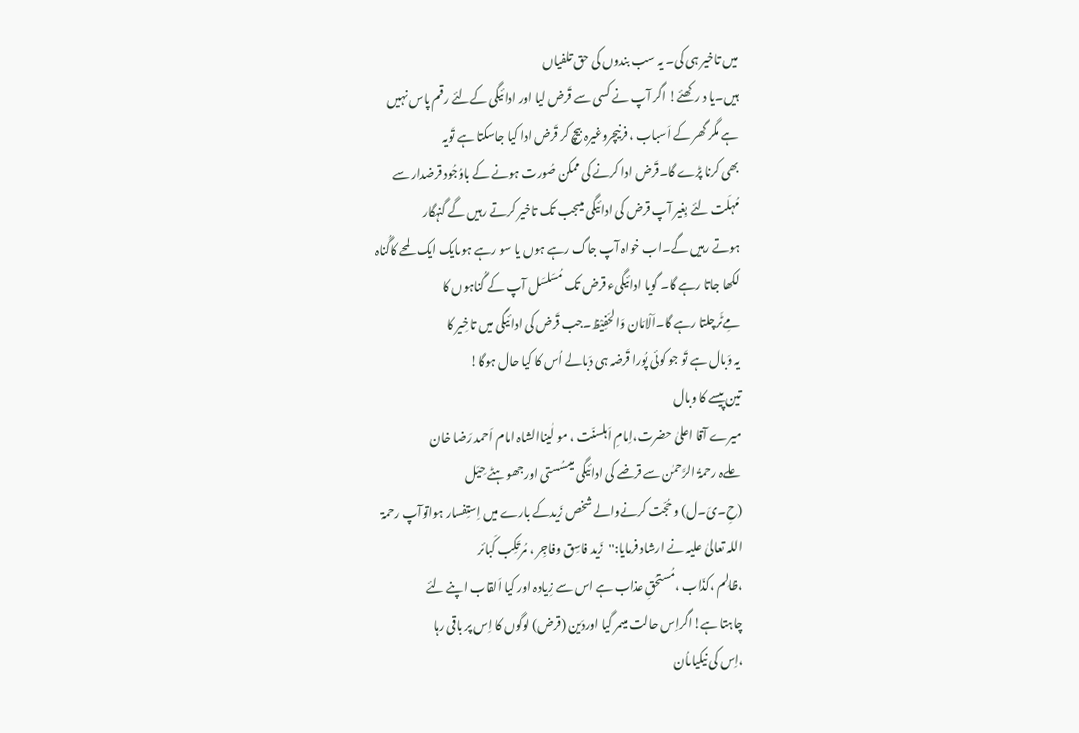میں تاخیر ہی کی۔ یہ سب بندوں کی حق تلفیاں
ہیں۔یا د رکھئے! اگر آپ نے کسی سے قَرض لیا اور ادائیگی کےلئے رقم پاس نہیں
ہے مگر گھر کے اَسباب ، فرنیچروغیرہ بیچ کر قَرض ادا کیا جاسکتا ہے تَویہ
بھی کرنا پڑے گا۔قَرض ادا کرنے کی ممکن صُورت ہونے کے باوُجُود قرضدار سے
مُہلَت لئے بِغیر آپ قرض کی ادائیگی میںجب تک تاخیر کرتے رہیں گے گنہگار
ہوتے رہیں گے۔اب خواہ آپ جاگ رہے ہوں یا سو رہے ہوںایک ایک لمحے کاگُناہ
لکھا جاتا رہے گا۔ گویا ادائیگیء قرض تک مُسَلسَل آپ کے گُناہوں کا
مِےٹَرچلتا رہے گا۔اَلْامَان وَالحَفِیْظ۔جب قَرض کی ادائیگی میں تاخِیر کا
یہ وَبال ہے تَو جو کوئی پُورا قَرضہ ہی دَبالے اُس کا کیا حال ہوگا!
تین پیسے کا وبال
میرے آقا اعلیٰ حضرت،اِمامِ اَہلسنّت ، مو لٰیناالشاہ امام اَحمد رَضا خان
علےہ رحمۃُ الرَّحمٰن سے قرضے کی ادائیگی میںسُستی اورجھوہٹے حِیَل
(حِ۔یَ۔ل) و حُجّت کرنےوالے شخص زَیدکے بارے میں اِستِفسار ہواتوآپ رحمۃ
اللہ تعالیٰ علیہ نے ارشاد فرمایا:''زَید فاسِق وفاجِر ، مُرتَکِب کَبائر
،ظالِم ،کذّاب ،مُستحَقِ عذاب ہے اس سے زِیادہ اور کیا اَلقاب اپنے لئے
چاہتا ہے!اگراِس حالت میںمر گیا اوردَین (قرض) لوگوں کا اِس پر باقی رہا
،اِس کی نیکیاںاُن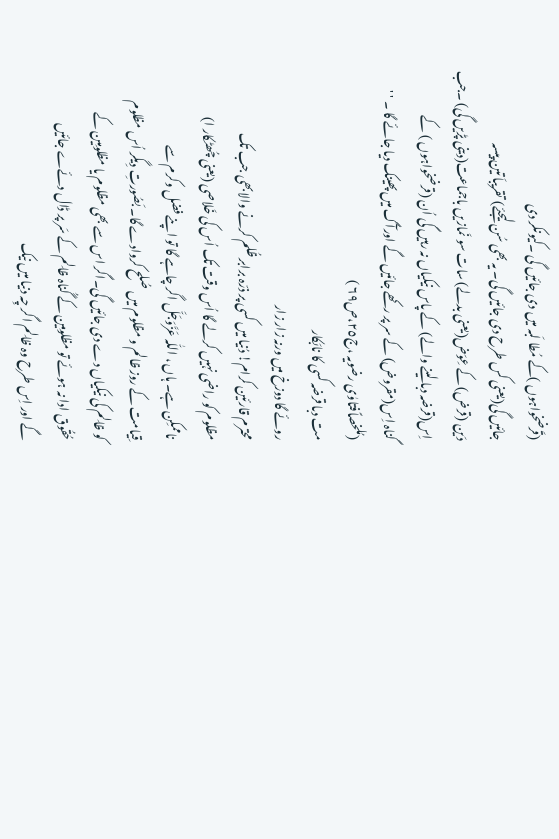(قَرضخواہوں )کے مُطا لَبہ میں دی جائیں گی ۔کیونکر دی
جائیں گی(یعنی کس طرح دی جائیں گی۔ یہ بھی سُن لیجئے) تقریباَ تین پیسہ
دَین (قرض) کے عِوَض(یعنی بدلے) سات سو نَمازیں باجماعت(دینی پڑیں گی) ۔جب
اِس(قرضہ دبا لینے والے) کے پاس نیکیاں نہ رہیں گی اُن (قرضخواہوں ) کے
گناہ اِس(مقروض) کے سر پر رکھے جائیں گے اورآگ میں پھینک دیا جائے گا ۔ ' '
(مُلخصاًفتاوٰی رضویہ ،ج٢٥،ص٦٩ )
مت دبا قرضہ کسی کا نابَکار
روئے گا دوزخ میں ورنہ زار زار
محترم قارئین کرام! دُنیا میں کسی پر ذرّہ برابر ظُلم کرنے والابھی جب تک
مظلوم کو راضی نہیں کرلے گا اُس وقت تک اُس کی خَلاصی (یعنی چُھٹکار ا)
ناممکِن ہے۔ ہاں ، اللّٰہ عَزَّوَجَلَّ اگر چاہے گا تو اپنے فضل وکرم سے
قِیامت کے روز ظالم و مظلوم میں صُلح کروادے گا۔ بَصُورتِ دِیگر اُس مظلوم
کو ظالِم کی نیکیاں دے دی جائیں گی۔اگر اس سے بھی مظلوم یا مظلومِین کے
حُقُوق ادا نہ ہوئے تو مظلومِین کے گُناہ ظالِم کے سَر پر ڈال دئےے جائیں
گے اور اِس طرح وہ ظالِم اگر چِہ دنیا میں نیک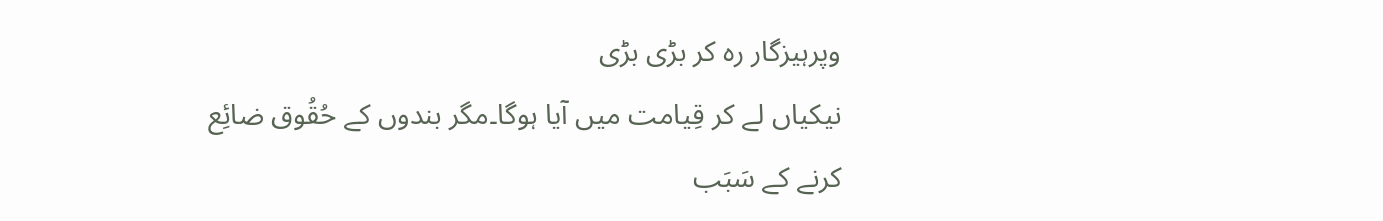وپرہیزگار رہ کر بڑی بڑی
نیکیاں لے کر قِیامت میں آیا ہوگا۔مگر بندوں کے حُقُوق ضائِع کرنے کے سَبَب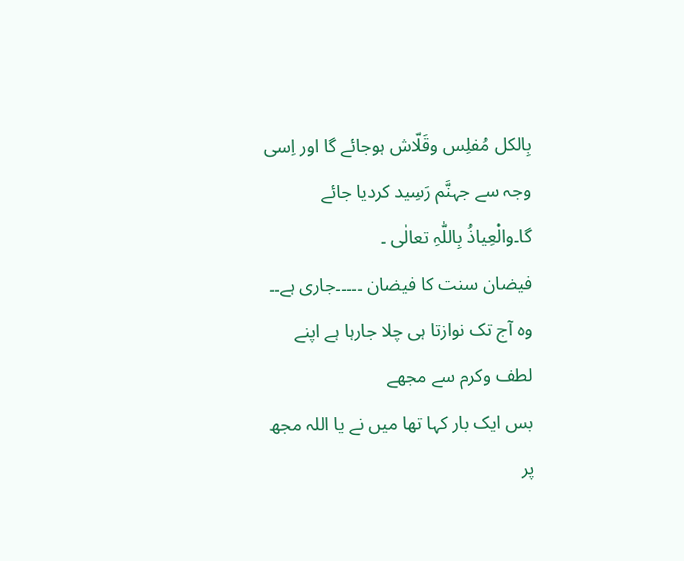بِالکل مُفلِس وقَلّاش ہوجائے گا اور اِسی وجہ سے جہنَّم رَسِید کردیا جائے
گا۔والْعِیاذُ بِاللّٰہِ تعالٰی ۔
فیضان سنت کا فیضان ۔۔۔۔۔جاری ہے۔۔
وہ آج تک نوازتا ہی چلا جارہا ہے اپنے لطف وکرم سے مجھے
بس ایک بار کہا تھا میں نے یا اللہ مجھ پر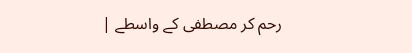رحم کر مصطفی کے واسطے |